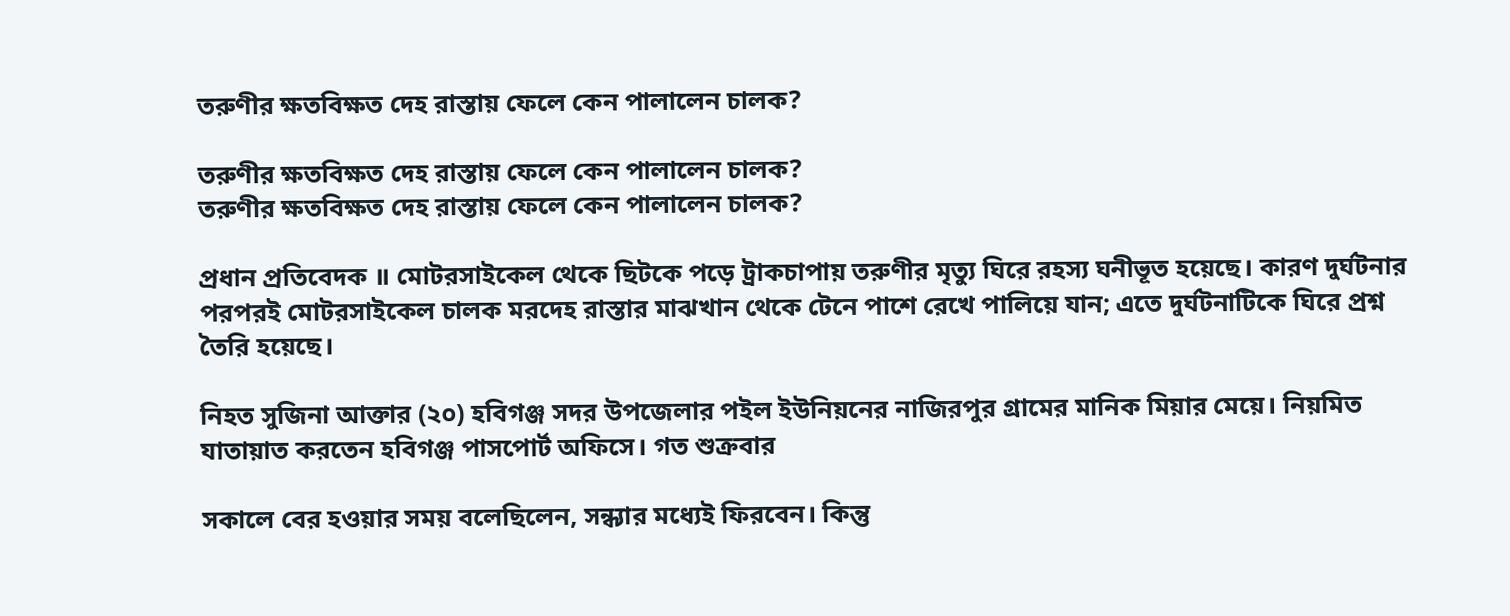তরুণীর ক্ষতবিক্ষত দেহ রাস্তায় ফেলে কেন পালালেন চালক?

তরুণীর ক্ষতবিক্ষত দেহ রাস্তায় ফেলে কেন পালালেন চালক?
তরুণীর ক্ষতবিক্ষত দেহ রাস্তায় ফেলে কেন পালালেন চালক?

প্রধান প্রতিবেদক ॥ মোটরসাইকেল থেকে ছিটকে পড়ে ট্রাকচাপায় তরুণীর মৃত্যু ঘিরে রহস্য ঘনীভূত হয়েছে। কারণ দুর্ঘটনার পরপরই মোটরসাইকেল চালক মরদেহ রাস্তার মাঝখান থেকে টেনে পাশে রেখে পালিয়ে যান; এতে দুর্ঘটনাটিকে ঘিরে প্রশ্ন তৈরি হয়েছে।

নিহত সুজিনা আক্তার (২০) হবিগঞ্জ সদর উপজেলার পইল ইউনিয়নের নাজিরপুর গ্রামের মানিক মিয়ার মেয়ে। নিয়মিত যাতায়াত করতেন হবিগঞ্জ পাসপোর্ট অফিসে। গত শুক্রবার

সকালে বের হওয়ার সময় বলেছিলেন, সন্ধ্যার মধ্যেই ফিরবেন। কিন্তু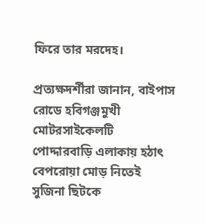ফিরে তার মরদেহ।

প্রত্যক্ষদর্শীরা জানান, বাইপাস রোডে হবিগঞ্জমুখী মোটরসাইকেলটি পোদ্দারবাড়ি এলাকায় হঠাৎ বেপরোয়া মোড় নিতেই সুজিনা ছিটকে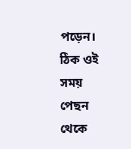পড়েন। ঠিক ওই সময় পেছন থেকে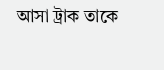আসা ট্রাক তাকে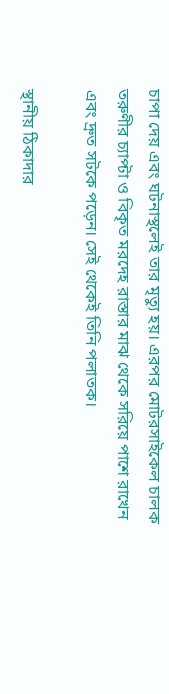চাপা দেয় এবং ঘটনাস্থলেই তার মৃত্যু হয়। এরপর মোটরসাইকেল চালক তরুণীর চ্যাপ্টা ও বিকৃত মরদেহ রাস্তার মাঝ থেকে সরিয়ে পাশে রাখেন এবং দ্রুত সটকে পড়েন। সেই থেকেই তিনি পলাতক।

স্থানীয় ঠিকাদার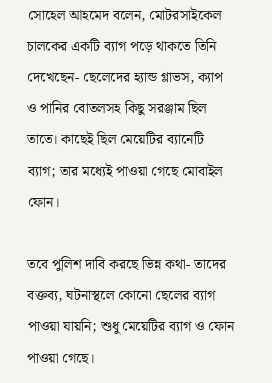সোহেল আহমেদ বলেন, মোটরসাইকেল চালকের একটি ব্যাগ পড়ে থাকতে তিনি দেখেছেন- ছেলেদের হ্যান্ড গ্লাভস, ক্যাপ ও পানির বোতলসহ কিছু সরঞ্জাম ছিল তাতে। কাছেই ছিল মেয়েটির ব্যানেটি ব্যাগ; তার মধ্যেই পাওয়া গেছে মোবাইল ফোন।

তবে পুলিশ দাবি করছে ভিন্ন কথা- তাদের বক্তব্য, ঘটনাস্থলে কোনো ছেলের ব্যাগ পাওয়া যায়নি; শুধু মেয়েটির ব্যাগ ও ফোন পাওয়া গেছে।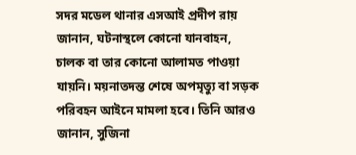সদর মডেল থানার এসআই প্রদীপ রায় জানান, ঘটনাস্থলে কোনো যানবাহন, চালক বা তার কোনো আলামত পাওয়া যায়নি। ময়নাতদন্ত শেষে অপমৃত্যু বা সড়ক পরিবহন আইনে মামলা হবে। তিনি আরও জানান, সুজিনা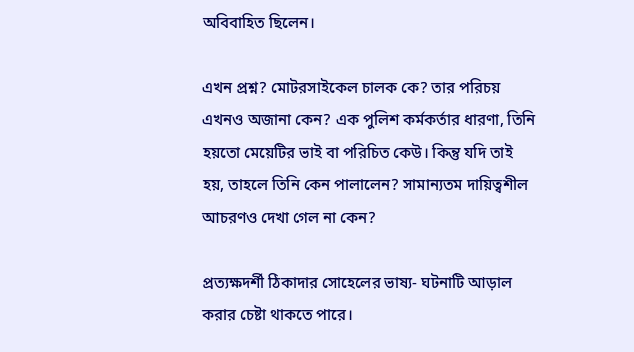অবিবাহিত ছিলেন।

এখন প্রশ্ন? মোটরসাইকেল চালক কে? তার পরিচয় এখনও অজানা কেন? এক পুলিশ কর্মকর্তার ধারণা, তিনি হয়তো মেয়েটির ভাই বা পরিচিত কেউ। কিন্তু যদি তাই হয়, তাহলে তিনি কেন পালালেন? সামান্যতম দায়িত্বশীল আচরণও দেখা গেল না কেন?

প্রত্যক্ষদর্শী ঠিকাদার সোহেলের ভাষ্য- ঘটনাটি আড়াল করার চেষ্টা থাকতে পারে।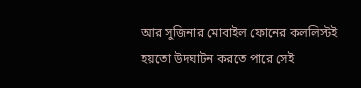আর সুজিনার মোবাইল ফোনের কললিস্টই হয়তো উদঘাটন করতে পারে সেই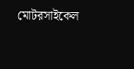মোটরসাইকেল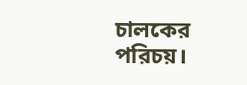চালকের পরিচয়।